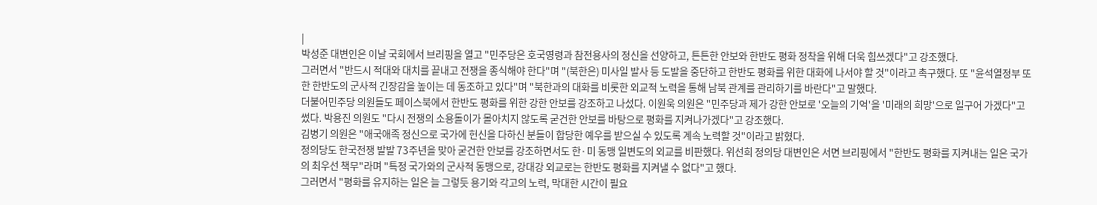|
박성준 대변인은 이날 국회에서 브리핑을 열고 "민주당은 호국영령과 참전용사의 정신을 선양하고, 튼튼한 안보와 한반도 평화 정착을 위해 더욱 힘쓰겠다"고 강조했다.
그러면서 "반드시 적대와 대치를 끝내고 전쟁을 종식해야 한다"며 "(북한은) 미사일 발사 등 도발을 중단하고 한반도 평화를 위한 대화에 나서야 할 것"이라고 촉구했다. 또 "윤석열정부 또한 한반도의 군사적 긴장감을 높이는 데 동조하고 있다"며 "북한과의 대화를 비롯한 외교적 노력을 통해 남북 관계를 관리하기를 바란다"고 말했다.
더불어민주당 의원들도 페이스북에서 한반도 평화를 위한 강한 안보를 강조하고 나섰다. 이원욱 의원은 "민주당과 제가 강한 안보로 '오늘의 기억'을 '미래의 희망'으로 일구어 가겠다"고 썼다. 박용진 의원도 "다시 전쟁의 소용돌이가 몰아치지 않도록 굳건한 안보를 바탕으로 평화를 지켜나가겠다"고 강조했다.
김병기 의원은 "애국애족 정신으로 국가에 헌신을 다하신 분들이 합당한 예우를 받으실 수 있도록 계속 노력할 것"이라고 밝혔다.
정의당도 한국전쟁 발발 73주년을 맞아 굳건한 안보를 강조하면서도 한·미 동맹 일변도의 외교를 비판했다. 위선희 정의당 대변인은 서면 브리핑에서 "한반도 평화를 지켜내는 일은 국가의 최우선 책무"라며 "특정 국가와의 군사적 동맹으로, 강대강 외교로는 한반도 평화를 지켜낼 수 없다"고 했다.
그러면서 "평화를 유지하는 일은 늘 그렇듯 용기와 각고의 노력, 막대한 시간이 필요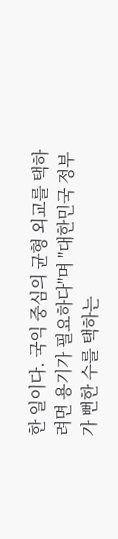한 일이다. 국익 중심의 균형 외교를 택하려면 용기가 필요하다"며 "대한민국 정부가 뻔한 수를 택하는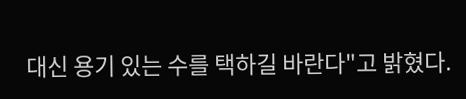대신 용기 있는 수를 택하길 바란다"고 밝혔다.